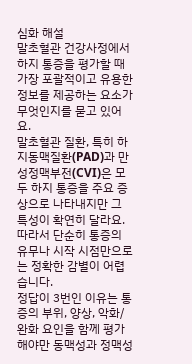심화 해설
말초혈관 건강사정에서 하지 통증을 평가할 때 가장 포괄적이고 유용한 정보를 제공하는 요소가 무엇인지를 묻고 있어요.
말초혈관 질환, 특히 하지동맥질환(PAD)과 만성정맥부전(CVI)은 모두 하지 통증을 주요 증상으로 나타내지만 그 특성이 확연히 달라요. 따라서 단순히 통증의 유무나 시작 시점만으로는 정확한 감별이 어렵습니다.
정답이 3번인 이유는 통증의 부위, 양상, 악화/완화 요인을 함께 평가해야만 동맥성과 정맥성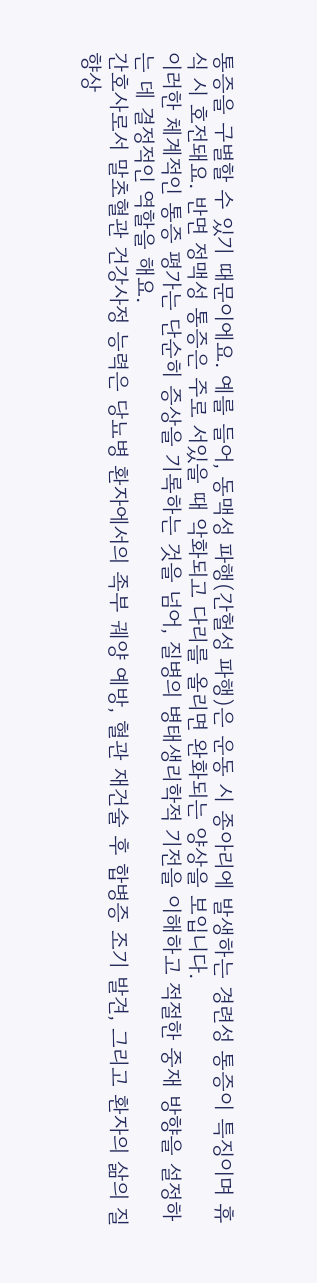통증을 구별할 수 있기 때문이에요. 예를 들어, 동맥성 파행(간헐성 파행)은 운동 시 종아리에 발생하는 경련성 통증이 특징이며 휴식 시 호전돼요. 반면 정맥성 통증은 주로 서있을 때 악화되고 다리를 올리면 완화되는 양상을 보입니다.
이러한 체계적인 통증 평가는 단순히 증상을 기록하는 것을 넘어, 질병의 병태생리학적 기전을 이해하고 적절한 중재 방향을 설정하는 데 결정적인 역할을 해요.
간호사로서 말초혈관 건강사정 능력은 당뇨병 환자에서의 족부 궤양 예방, 혈관 재건술 후 합병증 조기 발견, 그리고 환자의 삶의 질 향상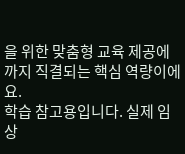을 위한 맞춤형 교육 제공에까지 직결되는 핵심 역량이에요.
학습 참고용입니다. 실제 임상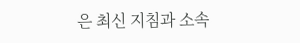은 최신 지침과 소속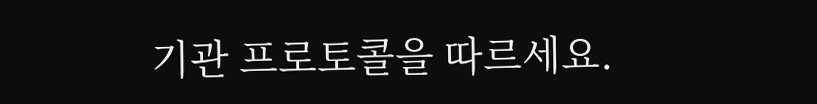기관 프로토콜을 따르세요.